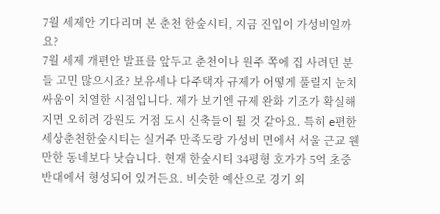7월 세제안 기다리며 본 춘천 한숲시티, 지금 진입이 가성비일까요?
7월 세제 개편안 발표를 앞두고 춘천이나 원주 쪽에 집 사려던 분들 고민 많으시죠? 보유세나 다주택자 규제가 어떻게 풀릴지 눈치싸움이 치열한 시점입니다. 제가 보기엔 규제 완화 기조가 확실해지면 오히려 강원도 거점 도시 신축들이 튈 것 같아요. 특히 e편한세상춘천한숲시티는 실거주 만족도랑 가성비 면에서 서울 근교 웬만한 동네보다 낫습니다. 현재 한숲시티 34평형 호가가 5억 초중반대에서 형성되어 있거든요. 비슷한 예산으로 경기 외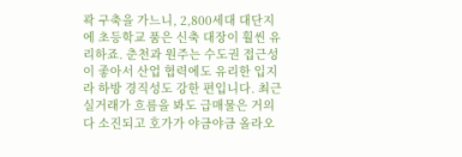곽 구축을 가느니, 2,800세대 대단지에 초등학교 품은 신축 대장이 훨씬 유리하죠. 춘천과 원주는 수도권 접근성이 좋아서 산업 협력에도 유리한 입지라 하방 경직성도 강한 편입니다. 최근 실거래가 흐름을 봐도 급매물은 거의 다 소진되고 호가가 야금야금 올라오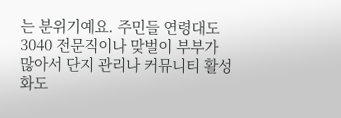는 분위기예요. 주민들 연령대도 3040 전문직이나 맞벌이 부부가 많아서 단지 관리나 커뮤니티 활성화도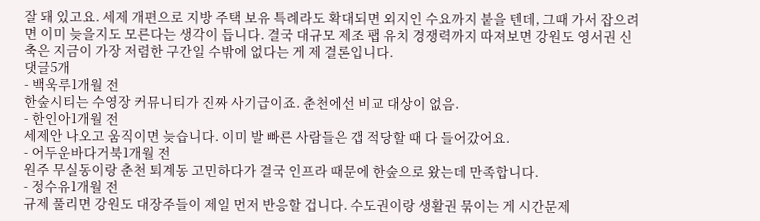잘 돼 있고요. 세제 개편으로 지방 주택 보유 특례라도 확대되면 외지인 수요까지 붙을 텐데, 그때 가서 잡으려면 이미 늦을지도 모른다는 생각이 듭니다. 결국 대규모 제조 팹 유치 경쟁력까지 따져보면 강원도 영서권 신축은 지금이 가장 저렴한 구간일 수밖에 없다는 게 제 결론입니다.
댓글5개
- 백욱루1개월 전
한숲시티는 수영장 커뮤니티가 진짜 사기급이죠. 춘천에선 비교 대상이 없음.
- 한인아1개월 전
세제안 나오고 움직이면 늦습니다. 이미 발 빠른 사람들은 갭 적당할 때 다 들어갔어요.
- 어두운바다거북1개월 전
원주 무실동이랑 춘천 퇴계동 고민하다가 결국 인프라 때문에 한숲으로 왔는데 만족합니다.
- 정수유1개월 전
규제 풀리면 강원도 대장주들이 제일 먼저 반응할 겁니다. 수도권이랑 생활권 묶이는 게 시간문제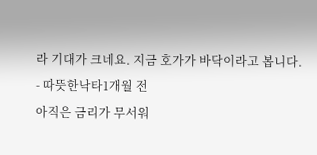라 기대가 크네요. 지금 호가가 바닥이라고 봅니다.
- 따뜻한낙타1개월 전
아직은 금리가 무서워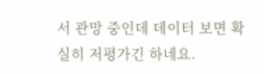서 관망 중인데 데이터 보면 확실히 저평가긴 하네요.